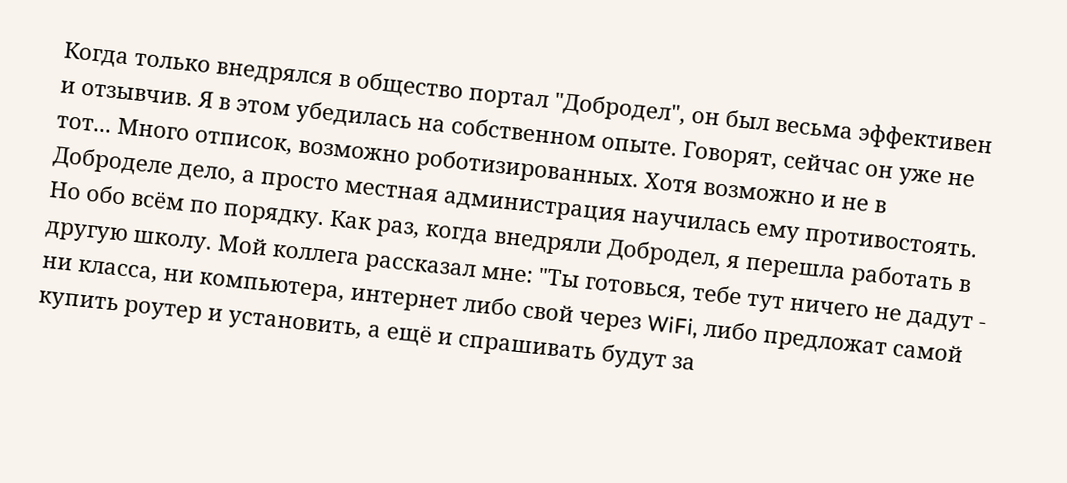Когда только внедрялся в общество портал "Добродел", он был весьма эффективен и отзывчив. Я в этом убедилась на собственном опыте. Говорят, сейчас он уже не тот... Много отписок, возможно роботизированных. Хотя возможно и не в Доброделе дело, а просто местная администрация научилась ему противостоять.
Но обо всём по порядку. Как раз, когда внедряли Добродел, я перешла работать в другую школу. Мой коллега рассказал мне: "Ты готовься, тебе тут ничего не дадут - ни класса, ни компьютера, интернет либо свой через WiFi, либо предложат самой купить роутер и установить, а ещё и спрашивать будут за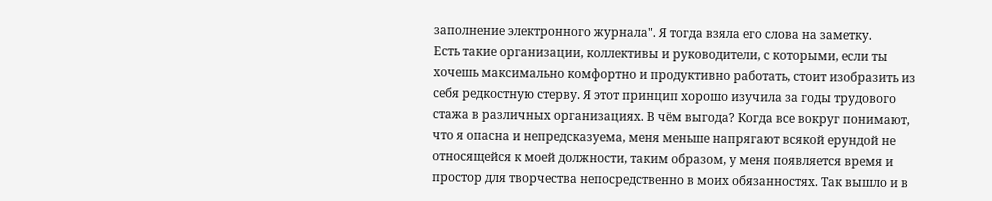заполнение электронного журнала". Я тогда взяла его слова на заметку.
Есть такие организации, коллективы и руководители, с которыми, если ты хочешь максимально комфортно и продуктивно работать, стоит изобразить из себя редкостную стерву. Я этот принцип хорошо изучила за годы трудового стажа в различных организациях. В чём выгода? Когда все вокруг понимают, что я опасна и непредсказуема, меня меньше напрягают всякой ерундой не относящейся к моей должности, таким образом, у меня появляется время и простор для творчества непосредственно в моих обязанностях. Так вышло и в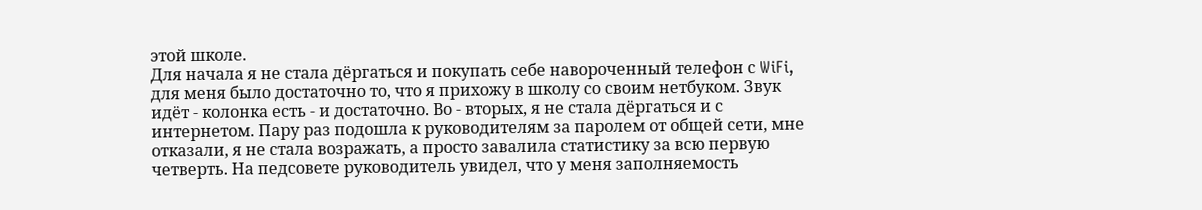этой школе.
Для начала я не стала дёргаться и покупать себе навороченный телефон с WiFi, для меня было достаточно то, что я прихожу в школу со своим нетбуком. Звук идёт - колонка есть - и достаточно. Во - вторых, я не стала дёргаться и с интернетом. Пару раз подошла к руководителям за паролем от общей сети, мне отказали, я не стала возражать, а просто завалила статистику за всю первую четверть. На педсовете руководитель увидел, что у меня заполняемость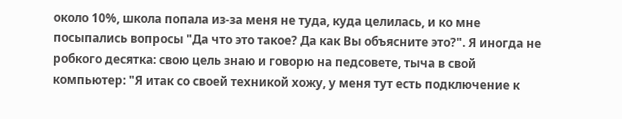около 10%, школа попала из-за меня не туда, куда целилась, и ко мне посыпались вопросы "Да что это такое? Да как Вы объясните это?". Я иногда не робкого десятка: свою цель знаю и говорю на педсовете, тыча в свой компьютер: "Я итак со своей техникой хожу, у меня тут есть подключение к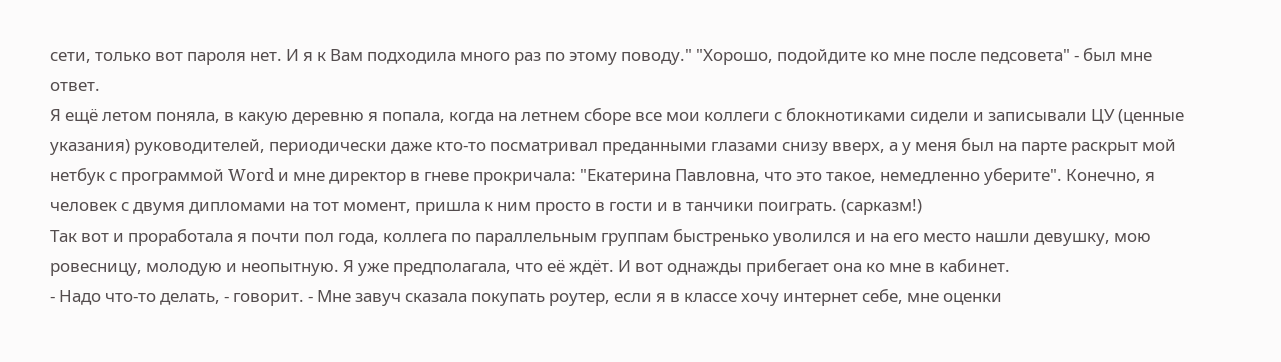сети, только вот пароля нет. И я к Вам подходила много раз по этому поводу." "Хорошо, подойдите ко мне после педсовета" - был мне ответ.
Я ещё летом поняла, в какую деревню я попала, когда на летнем сборе все мои коллеги с блокнотиками сидели и записывали ЦУ (ценные указания) руководителей, периодически даже кто-то посматривал преданными глазами снизу вверх, а у меня был на парте раскрыт мой нетбук с программой Word и мне директор в гневе прокричала: "Екатерина Павловна, что это такое, немедленно уберите". Конечно, я человек с двумя дипломами на тот момент, пришла к ним просто в гости и в танчики поиграть. (сарказм!)
Так вот и проработала я почти пол года, коллега по параллельным группам быстренько уволился и на его место нашли девушку, мою ровесницу, молодую и неопытную. Я уже предполагала, что её ждёт. И вот однажды прибегает она ко мне в кабинет.
- Надо что-то делать, - говорит. - Мне завуч сказала покупать роутер, если я в классе хочу интернет себе, мне оценки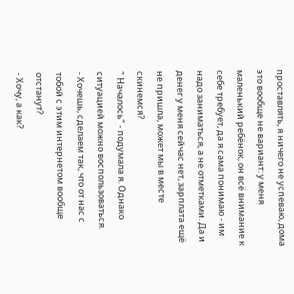проставлять, я ничего не успеваю, дома это вообще не вариант: у меня маленький ребёнок, он всё внимание к себе требует, да я сама понимаю - им надо заниматься, а не отметками. Да и денег у меня сейчас нет, зарплата ещё не пришла, может мы в месте скинемся?
" Началось" - подумала я. Однако ситуацией можно воспользоваться.
- Хочешь, сделаем так, что от нас с тобой с этим интернетом вообще отстанут?
- Хочу, а как?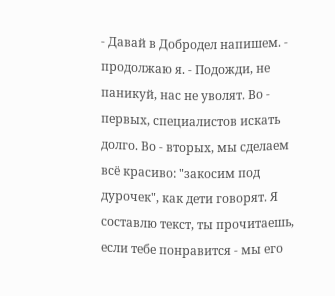- Давай в Добродел напишем. - продолжаю я. - Подожди, не паникуй, нас не уволят. Во - первых, специалистов искать долго. Во - вторых, мы сделаем всё красиво: "закосим под дурочек", как дети говорят. Я составлю текст, ты прочитаешь, если тебе понравится - мы его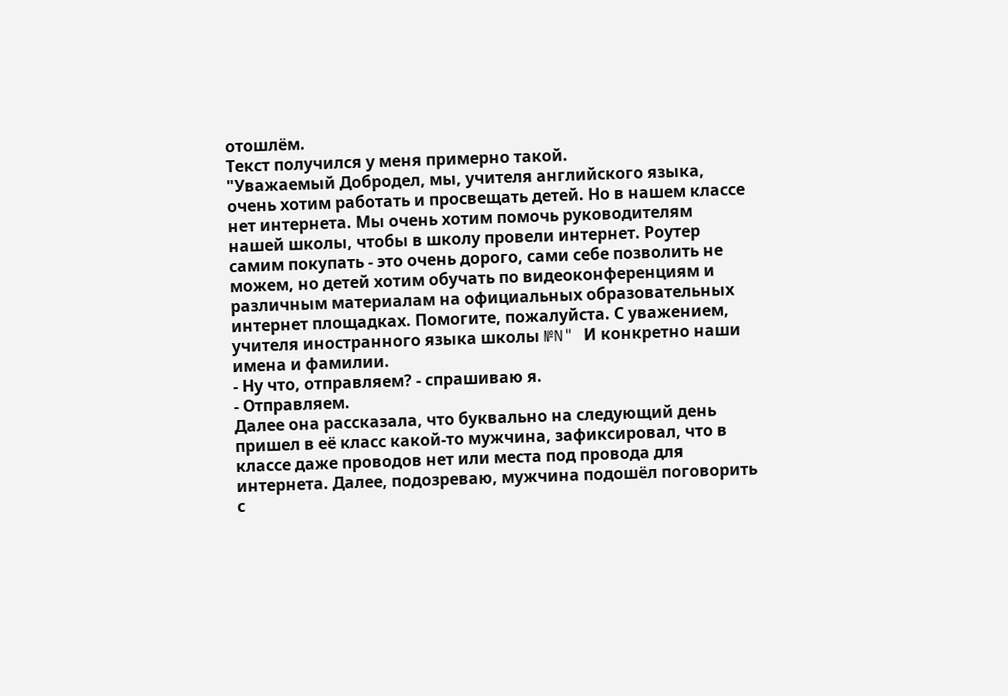отошлём.
Текст получился у меня примерно такой.
"Уважаемый Добродел, мы, учителя английского языка, очень хотим работать и просвещать детей. Но в нашем классе нет интернета. Мы очень хотим помочь руководителям нашей школы, чтобы в школу провели интернет. Роутер самим покупать - это очень дорого, сами себе позволить не можем, но детей хотим обучать по видеоконференциям и различным материалам на официальных образовательных интернет площадках. Помогите, пожалуйста. С уважением, учителя иностранного языка школы №N" И конкретно наши имена и фамилии.
- Ну что, отправляем? - спрашиваю я.
- Отправляем.
Далее она рассказала, что буквально на следующий день пришел в её класс какой-то мужчина, зафиксировал, что в классе даже проводов нет или места под провода для интернета. Далее, подозреваю, мужчина подошёл поговорить с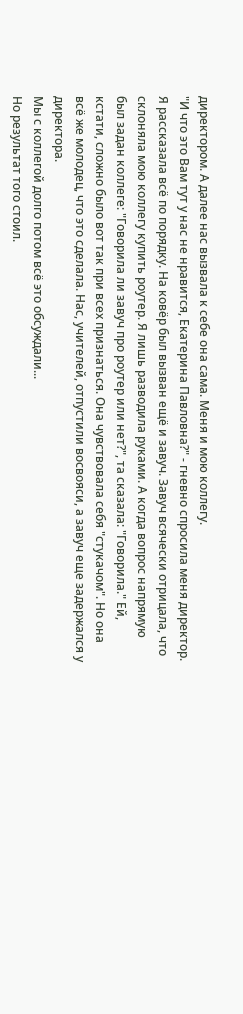директором. А далее нас вызвала к себе она сама. Меня и мою коллегу.
"И что это Вам тут у нас не нравится, Екатерина Павловна?" - гневно спросила меня директор.
Я рассказала всё по порядку. На ковёр был вызван ещё и завуч. Завуч всячески отрицала, что склоняла мою коллегу купить роутер. Я лишь разводила руками. А когда вопрос напрямую был задан коллеге: "Говорила ли завуч про роутер или нет?", та сказала: "Говорила." Ей, кстати, сложно было вот так при всех признаться. Она чувствовала себя "стукачом". Но она всё же молодец, что это сделала. Нас, учителей, отпустили восвояси, а завуч еще задержался у директора.
Мы с коллегой долго потом всё это обсуждали...
Но результат того стоил.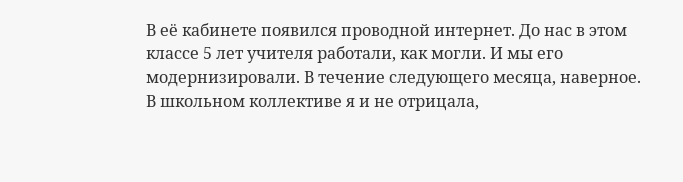В её кабинете появился проводной интернет. До нас в этом классе 5 лет учителя работали, как могли. И мы его модернизировали. В течение следующего месяца, наверное.
В школьном коллективе я и не отрицала,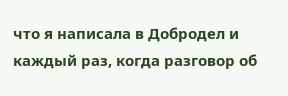что я написала в Добродел и каждый раз, когда разговор об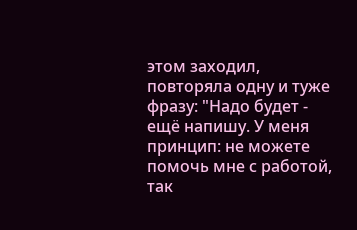этом заходил, повторяла одну и туже фразу: "Надо будет - ещё напишу. У меня принцип: не можете помочь мне с работой, так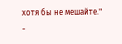хотя бы не мешайте."
-